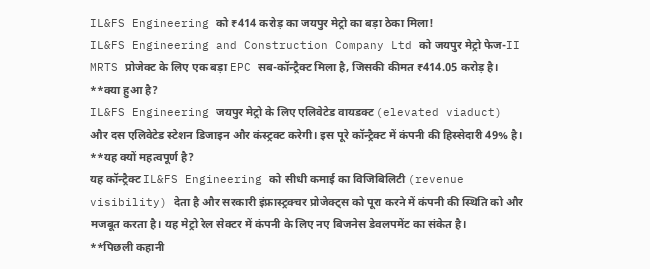IL&FS Engineering को ₹414 करोड़ का जयपुर मेट्रो का बड़ा ठेका मिला!
IL&FS Engineering and Construction Company Ltd को जयपुर मेट्रो फेज-II MRTS प्रोजेक्ट के लिए एक बड़ा EPC सब-कॉन्ट्रैक्ट मिला है, जिसकी कीमत ₹414.05 करोड़ है।
**क्या हुआ है?
IL&FS Engineering जयपुर मेट्रो के लिए एलिवेटेड वायडक्ट (elevated viaduct) और दस एलिवेटेड स्टेशन डिजाइन और कंस्ट्रक्ट करेगी। इस पूरे कॉन्ट्रैक्ट में कंपनी की हिस्सेदारी 49% है।
**यह क्यों महत्वपूर्ण है?
यह कॉन्ट्रैक्ट IL&FS Engineering को सीधी कमाई का विजिबिलिटी (revenue visibility) देता है और सरकारी इंफ्रास्ट्रक्चर प्रोजेक्ट्स को पूरा करने में कंपनी की स्थिति को और मजबूत करता है। यह मेट्रो रेल सेक्टर में कंपनी के लिए नए बिजनेस डेवलपमेंट का संकेत है।
**पिछली कहानी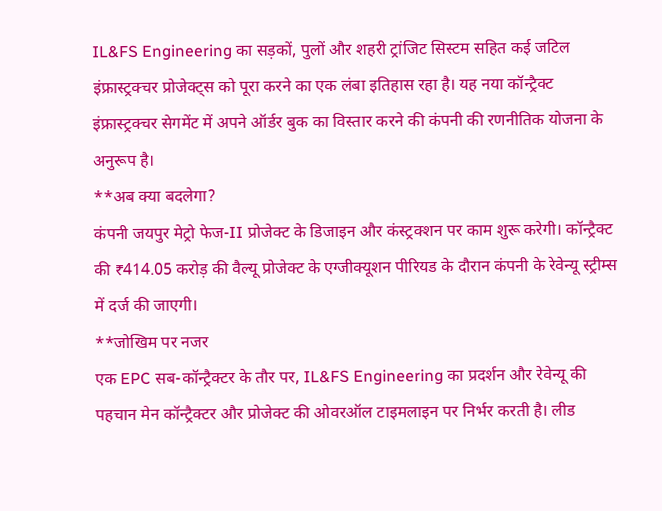IL&FS Engineering का सड़कों, पुलों और शहरी ट्रांजिट सिस्टम सहित कई जटिल इंफ्रास्ट्रक्चर प्रोजेक्ट्स को पूरा करने का एक लंबा इतिहास रहा है। यह नया कॉन्ट्रैक्ट इंफ्रास्ट्रक्चर सेगमेंट में अपने ऑर्डर बुक का विस्तार करने की कंपनी की रणनीतिक योजना के अनुरूप है।
**अब क्या बदलेगा?
कंपनी जयपुर मेट्रो फेज-II प्रोजेक्ट के डिजाइन और कंस्ट्रक्शन पर काम शुरू करेगी। कॉन्ट्रैक्ट की ₹414.05 करोड़ की वैल्यू प्रोजेक्ट के एग्जीक्यूशन पीरियड के दौरान कंपनी के रेवेन्यू स्ट्रीम्स में दर्ज की जाएगी।
**जोखिम पर नजर
एक EPC सब-कॉन्ट्रैक्टर के तौर पर, IL&FS Engineering का प्रदर्शन और रेवेन्यू की पहचान मेन कॉन्ट्रैक्टर और प्रोजेक्ट की ओवरऑल टाइमलाइन पर निर्भर करती है। लीड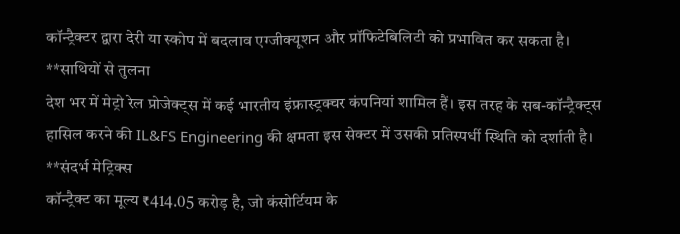कॉन्ट्रैक्टर द्वारा देरी या स्कोप में बदलाव एग्जीक्यूशन और प्रॉफिटेबिलिटी को प्रभावित कर सकता है।
**साथियों से तुलना
देश भर में मेट्रो रेल प्रोजेक्ट्स में कई भारतीय इंफ्रास्ट्रक्चर कंपनियां शामिल हैं। इस तरह के सब-कॉन्ट्रैक्ट्स हासिल करने की IL&FS Engineering की क्षमता इस सेक्टर में उसकी प्रतिस्पर्धी स्थिति को दर्शाती है।
**संदर्भ मेट्रिक्स
कॉन्ट्रैक्ट का मूल्य ₹414.05 करोड़ है, जो कंसोर्टियम के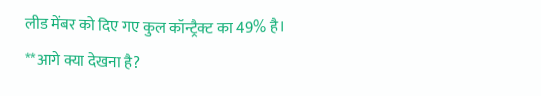लीड मेंबर को दिए गए कुल कॉन्ट्रैक्ट का 49% है।
**आगे क्या देखना है?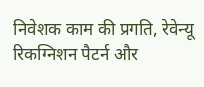निवेशक काम की प्रगति, रेवेन्यू रिकग्निशन पैटर्न और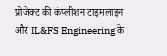प्रोजेक्ट की कंप्लीशन टाइमलाइन और IL&FS Engineering के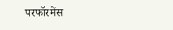परफॉरमेंस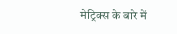मेट्रिक्स के बारे में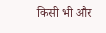किसी भी और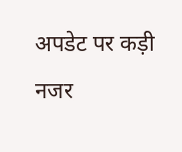अपडेट पर कड़ी नजर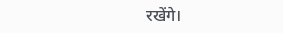रखेंगे।